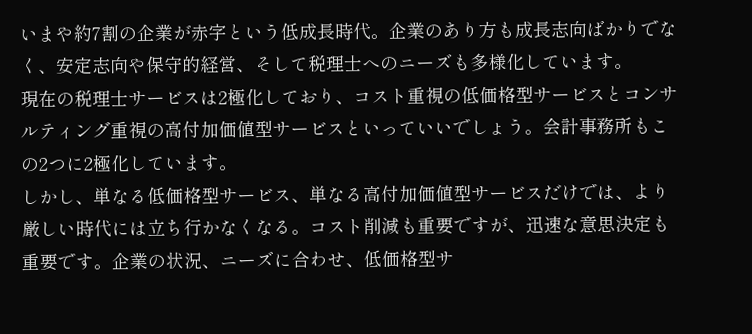いまや約7割の企業が赤字という低成長時代。企業のあり方も成長志向ばかりでなく、安定志向や保守的経営、そして税理士へのニーズも多様化しています。
現在の税理士サービスは2極化しており、コスト重視の低価格型サービスとコンサルティング重視の高付加価値型サービスといっていいでしょう。会計事務所もこの2つに2極化しています。
しかし、単なる低価格型サービス、単なる高付加価値型サービスだけでは、より厳しい時代には立ち行かなくなる。コスト削減も重要ですが、迅速な意思決定も重要です。企業の状況、ニーズに合わせ、低価格型サ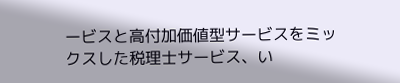ービスと高付加価値型サービスをミックスした税理士サービス、い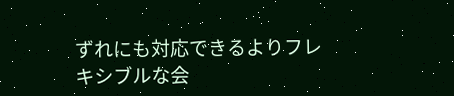ずれにも対応できるよりフレキシブルな会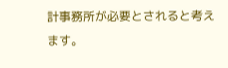計事務所が必要とされると考えます。